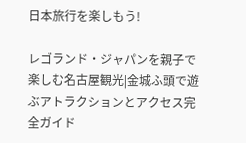日本旅行を楽しもう!

レゴランド・ジャパンを親子で楽しむ名古屋観光|金城ふ頭で遊ぶアトラクションとアクセス完全ガイド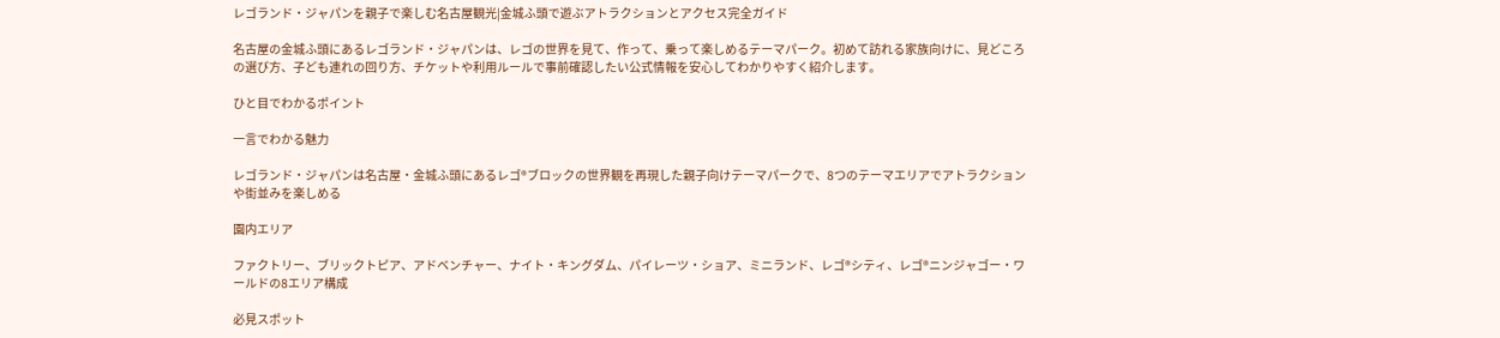レゴランド・ジャパンを親子で楽しむ名古屋観光|金城ふ頭で遊ぶアトラクションとアクセス完全ガイド

名古屋の金城ふ頭にあるレゴランド・ジャパンは、レゴの世界を見て、作って、乗って楽しめるテーマパーク。初めて訪れる家族向けに、見どころの選び方、子ども連れの回り方、チケットや利用ルールで事前確認したい公式情報を安心してわかりやすく紹介します。

ひと目でわかるポイント

一言でわかる魅力

レゴランド・ジャパンは名古屋・金城ふ頭にあるレゴ®ブロックの世界観を再現した親子向けテーマパークで、8つのテーマエリアでアトラクションや街並みを楽しめる

園内エリア

ファクトリー、ブリックトピア、アドベンチャー、ナイト・キングダム、パイレーツ・ショア、ミニランド、レゴ®シティ、レゴ®ニンジャゴー・ワールドの8エリア構成

必見スポット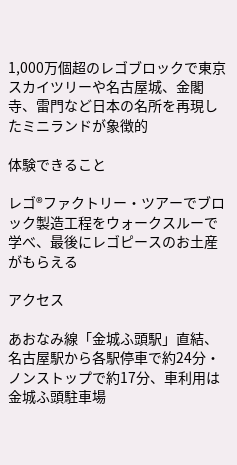1,000万個超のレゴブロックで東京スカイツリーや名古屋城、金閣寺、雷門など日本の名所を再現したミニランドが象徴的

体験できること

レゴ®ファクトリー・ツアーでブロック製造工程をウォークスルーで学べ、最後にレゴピースのお土産がもらえる

アクセス

あおなみ線「金城ふ頭駅」直結、名古屋駅から各駅停車で約24分・ノンストップで約17分、車利用は金城ふ頭駐車場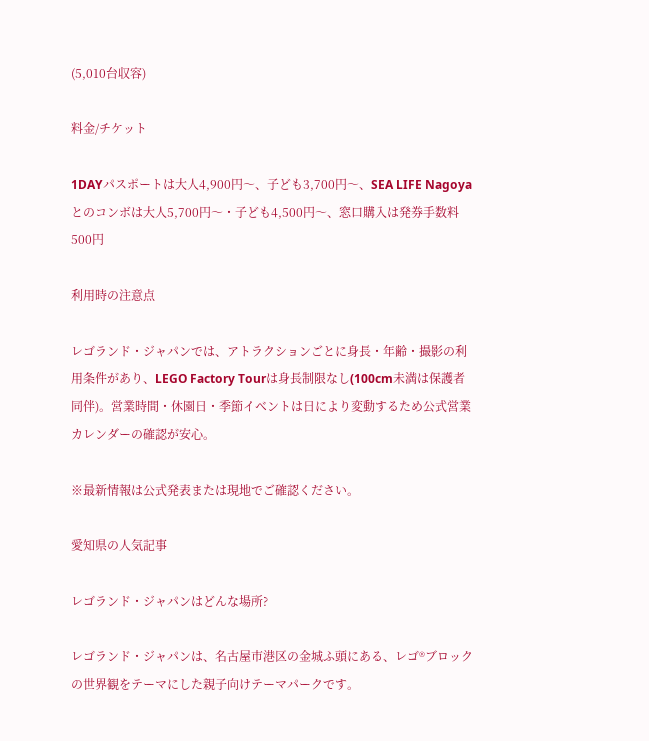(5,010台収容)

料金/チケット

1DAYパスポートは大人4,900円〜、子ども3,700円〜、SEA LIFE Nagoyaとのコンボは大人5,700円〜・子ども4,500円〜、窓口購入は発券手数料500円

利用時の注意点

レゴランド・ジャパンでは、アトラクションごとに身長・年齢・撮影の利用条件があり、LEGO Factory Tourは身長制限なし(100cm未満は保護者同伴)。営業時間・休園日・季節イベントは日により変動するため公式営業カレンダーの確認が安心。

※最新情報は公式発表または現地でご確認ください。

愛知県の人気記事

レゴランド・ジャパンはどんな場所?

レゴランド・ジャパンは、名古屋市港区の金城ふ頭にある、レゴ®ブロックの世界観をテーマにした親子向けテーマパークです。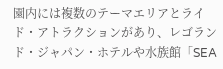園内には複数のテーマエリアとライド・アトラクションがあり、レゴランド・ジャパン・ホテルや水族館「SEA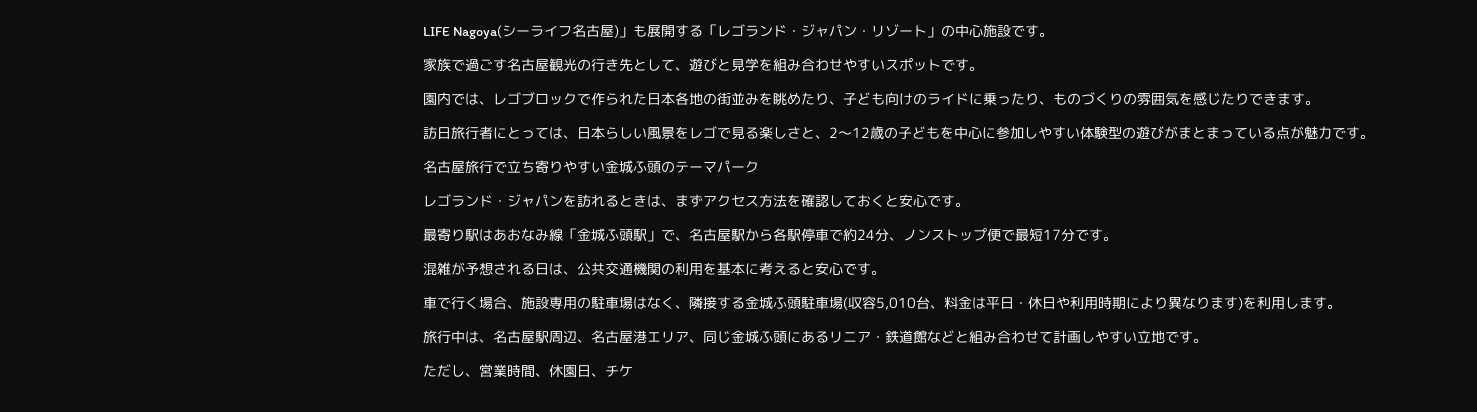LIFE Nagoya(シーライフ名古屋)」も展開する「レゴランド・ジャパン・リゾート」の中心施設です。

家族で過ごす名古屋観光の行き先として、遊びと見学を組み合わせやすいスポットです。

園内では、レゴブロックで作られた日本各地の街並みを眺めたり、子ども向けのライドに乗ったり、ものづくりの雰囲気を感じたりできます。

訪日旅行者にとっては、日本らしい風景をレゴで見る楽しさと、2〜12歳の子どもを中心に参加しやすい体験型の遊びがまとまっている点が魅力です。

名古屋旅行で立ち寄りやすい金城ふ頭のテーマパーク

レゴランド・ジャパンを訪れるときは、まずアクセス方法を確認しておくと安心です。

最寄り駅はあおなみ線「金城ふ頭駅」で、名古屋駅から各駅停車で約24分、ノンストップ便で最短17分です。

混雑が予想される日は、公共交通機関の利用を基本に考えると安心です。

車で行く場合、施設専用の駐車場はなく、隣接する金城ふ頭駐車場(収容5,010台、料金は平日・休日や利用時期により異なります)を利用します。

旅行中は、名古屋駅周辺、名古屋港エリア、同じ金城ふ頭にあるリニア・鉄道館などと組み合わせて計画しやすい立地です。

ただし、営業時間、休園日、チケ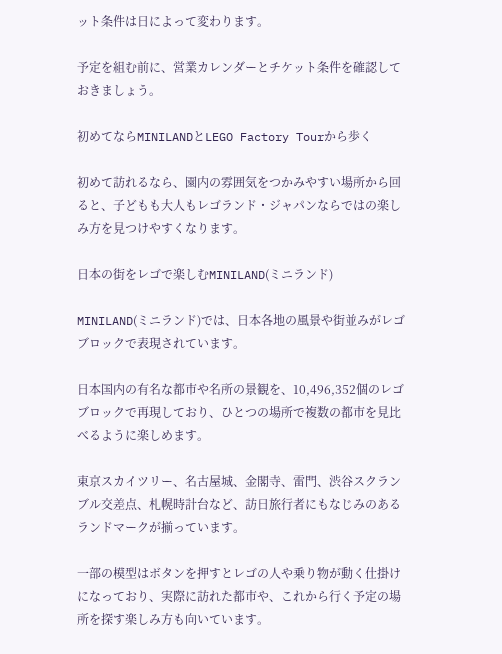ット条件は日によって変わります。

予定を組む前に、営業カレンダーとチケット条件を確認しておきましょう。

初めてならMINILANDとLEGO Factory Tourから歩く

初めて訪れるなら、園内の雰囲気をつかみやすい場所から回ると、子どもも大人もレゴランド・ジャパンならではの楽しみ方を見つけやすくなります。

日本の街をレゴで楽しむMINILAND(ミニランド)

MINILAND(ミニランド)では、日本各地の風景や街並みがレゴブロックで表現されています。

日本国内の有名な都市や名所の景観を、10,496,352個のレゴブロックで再現しており、ひとつの場所で複数の都市を見比べるように楽しめます。

東京スカイツリー、名古屋城、金閣寺、雷門、渋谷スクランブル交差点、札幌時計台など、訪日旅行者にもなじみのあるランドマークが揃っています。

一部の模型はボタンを押すとレゴの人や乗り物が動く仕掛けになっており、実際に訪れた都市や、これから行く予定の場所を探す楽しみ方も向いています。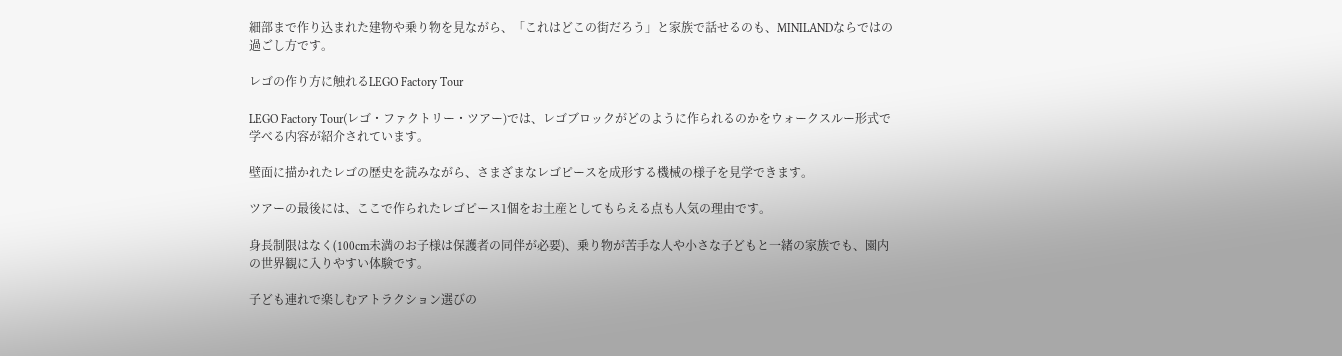細部まで作り込まれた建物や乗り物を見ながら、「これはどこの街だろう」と家族で話せるのも、MINILANDならではの過ごし方です。

レゴの作り方に触れるLEGO Factory Tour

LEGO Factory Tour(レゴ・ファクトリー・ツアー)では、レゴブロックがどのように作られるのかをウォークスルー形式で学べる内容が紹介されています。

壁面に描かれたレゴの歴史を読みながら、さまざまなレゴピースを成形する機械の様子を見学できます。

ツアーの最後には、ここで作られたレゴピース1個をお土産としてもらえる点も人気の理由です。

身長制限はなく(100cm未満のお子様は保護者の同伴が必要)、乗り物が苦手な人や小さな子どもと一緒の家族でも、園内の世界観に入りやすい体験です。

子ども連れで楽しむアトラクション選びの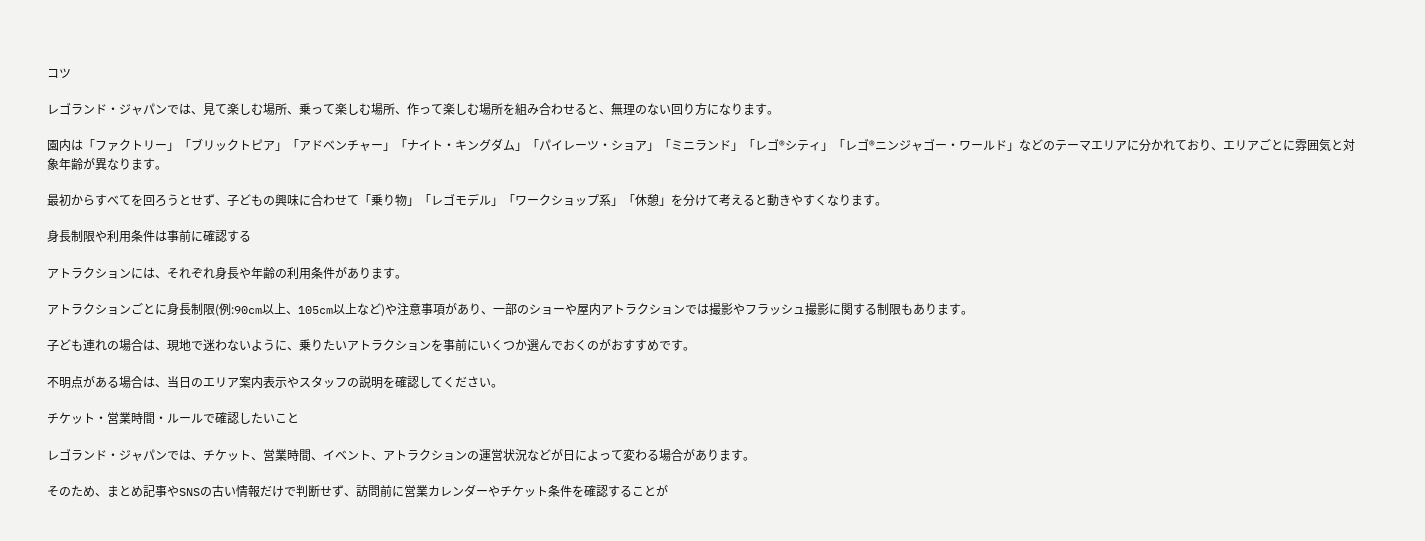コツ

レゴランド・ジャパンでは、見て楽しむ場所、乗って楽しむ場所、作って楽しむ場所を組み合わせると、無理のない回り方になります。

園内は「ファクトリー」「ブリックトピア」「アドベンチャー」「ナイト・キングダム」「パイレーツ・ショア」「ミニランド」「レゴ®シティ」「レゴ®ニンジャゴー・ワールド」などのテーマエリアに分かれており、エリアごとに雰囲気と対象年齢が異なります。

最初からすべてを回ろうとせず、子どもの興味に合わせて「乗り物」「レゴモデル」「ワークショップ系」「休憩」を分けて考えると動きやすくなります。

身長制限や利用条件は事前に確認する

アトラクションには、それぞれ身長や年齢の利用条件があります。

アトラクションごとに身長制限(例:90cm以上、105cm以上など)や注意事項があり、一部のショーや屋内アトラクションでは撮影やフラッシュ撮影に関する制限もあります。

子ども連れの場合は、現地で迷わないように、乗りたいアトラクションを事前にいくつか選んでおくのがおすすめです。

不明点がある場合は、当日のエリア案内表示やスタッフの説明を確認してください。

チケット・営業時間・ルールで確認したいこと

レゴランド・ジャパンでは、チケット、営業時間、イベント、アトラクションの運営状況などが日によって変わる場合があります。

そのため、まとめ記事やSNSの古い情報だけで判断せず、訪問前に営業カレンダーやチケット条件を確認することが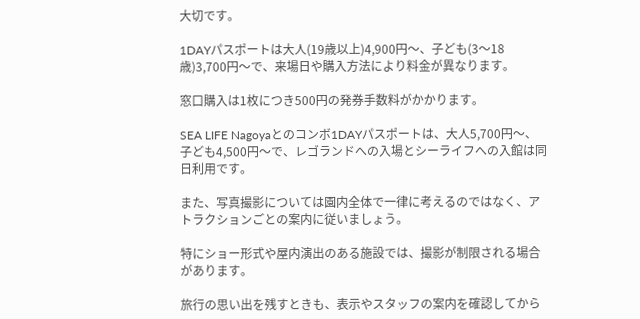大切です。

1DAYパスポートは大人(19歳以上)4,900円〜、子ども(3〜18歳)3,700円〜で、来場日や購入方法により料金が異なります。

窓口購入は1枚につき500円の発券手数料がかかります。

SEA LIFE Nagoyaとのコンボ1DAYパスポートは、大人5,700円〜、子ども4,500円〜で、レゴランドへの入場とシーライフへの入館は同日利用です。

また、写真撮影については園内全体で一律に考えるのではなく、アトラクションごとの案内に従いましょう。

特にショー形式や屋内演出のある施設では、撮影が制限される場合があります。

旅行の思い出を残すときも、表示やスタッフの案内を確認してから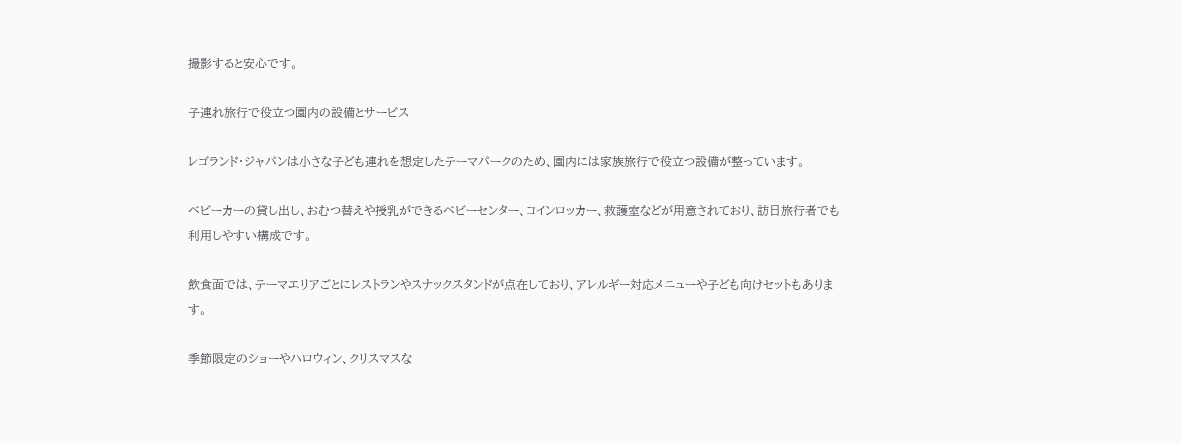撮影すると安心です。

子連れ旅行で役立つ園内の設備とサービス

レゴランド・ジャパンは小さな子ども連れを想定したテーマパークのため、園内には家族旅行で役立つ設備が整っています。

ベビーカーの貸し出し、おむつ替えや授乳ができるベビーセンター、コインロッカー、救護室などが用意されており、訪日旅行者でも利用しやすい構成です。

飲食面では、テーマエリアごとにレストランやスナックスタンドが点在しており、アレルギー対応メニューや子ども向けセットもあります。

季節限定のショーやハロウィン、クリスマスな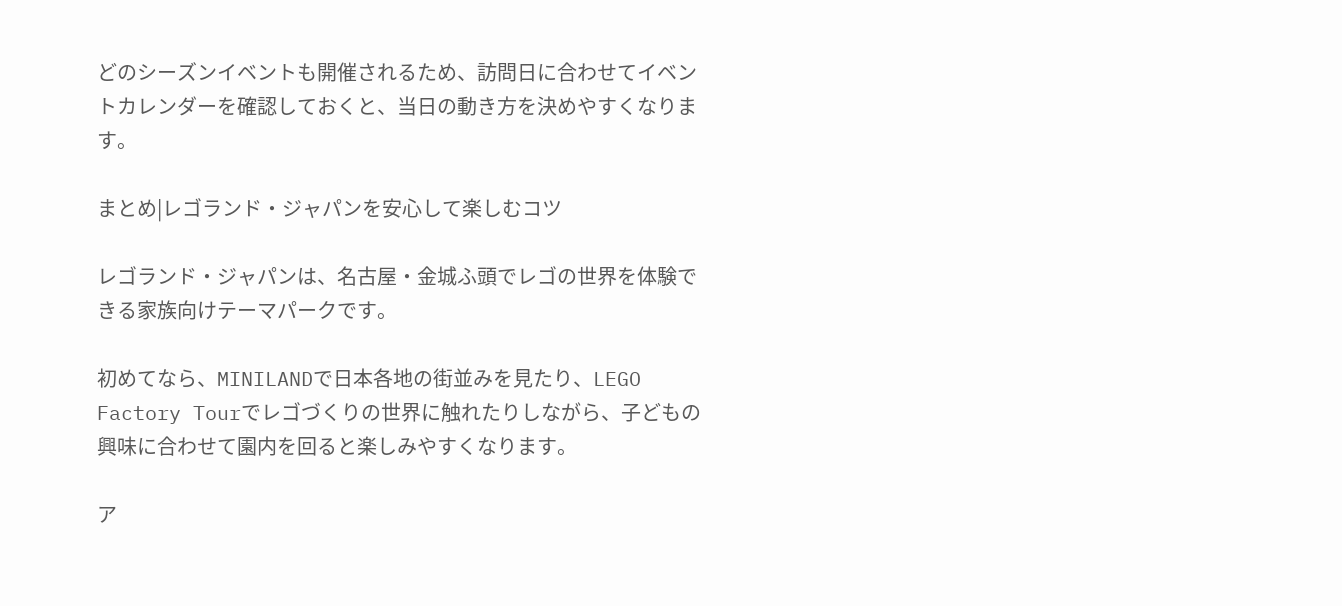どのシーズンイベントも開催されるため、訪問日に合わせてイベントカレンダーを確認しておくと、当日の動き方を決めやすくなります。

まとめ|レゴランド・ジャパンを安心して楽しむコツ

レゴランド・ジャパンは、名古屋・金城ふ頭でレゴの世界を体験できる家族向けテーマパークです。

初めてなら、MINILANDで日本各地の街並みを見たり、LEGO Factory Tourでレゴづくりの世界に触れたりしながら、子どもの興味に合わせて園内を回ると楽しみやすくなります。

ア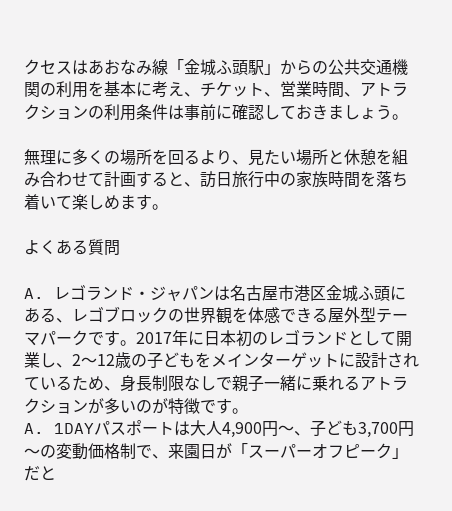クセスはあおなみ線「金城ふ頭駅」からの公共交通機関の利用を基本に考え、チケット、営業時間、アトラクションの利用条件は事前に確認しておきましょう。

無理に多くの場所を回るより、見たい場所と休憩を組み合わせて計画すると、訪日旅行中の家族時間を落ち着いて楽しめます。

よくある質問

A. レゴランド・ジャパンは名古屋市港区金城ふ頭にある、レゴブロックの世界観を体感できる屋外型テーマパークです。2017年に日本初のレゴランドとして開業し、2〜12歳の子どもをメインターゲットに設計されているため、身長制限なしで親子一緒に乗れるアトラクションが多いのが特徴です。
A. 1DAYパスポートは大人4,900円〜、子ども3,700円〜の変動価格制で、来園日が「スーパーオフピーク」だと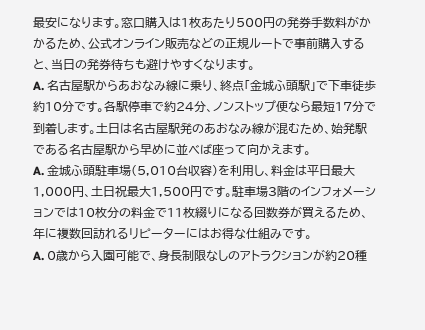最安になります。窓口購入は1枚あたり500円の発券手数料がかかるため、公式オンライン販売などの正規ルートで事前購入すると、当日の発券待ちも避けやすくなります。
A. 名古屋駅からあおなみ線に乗り、終点「金城ふ頭駅」で下車徒歩約10分です。各駅停車で約24分、ノンストップ便なら最短17分で到着します。土日は名古屋駅発のあおなみ線が混むため、始発駅である名古屋駅から早めに並べば座って向かえます。
A. 金城ふ頭駐車場(5,010台収容)を利用し、料金は平日最大1,000円、土日祝最大1,500円です。駐車場3階のインフォメーションでは10枚分の料金で11枚綴りになる回数券が買えるため、年に複数回訪れるリピーターにはお得な仕組みです。
A. 0歳から入園可能で、身長制限なしのアトラクションが約20種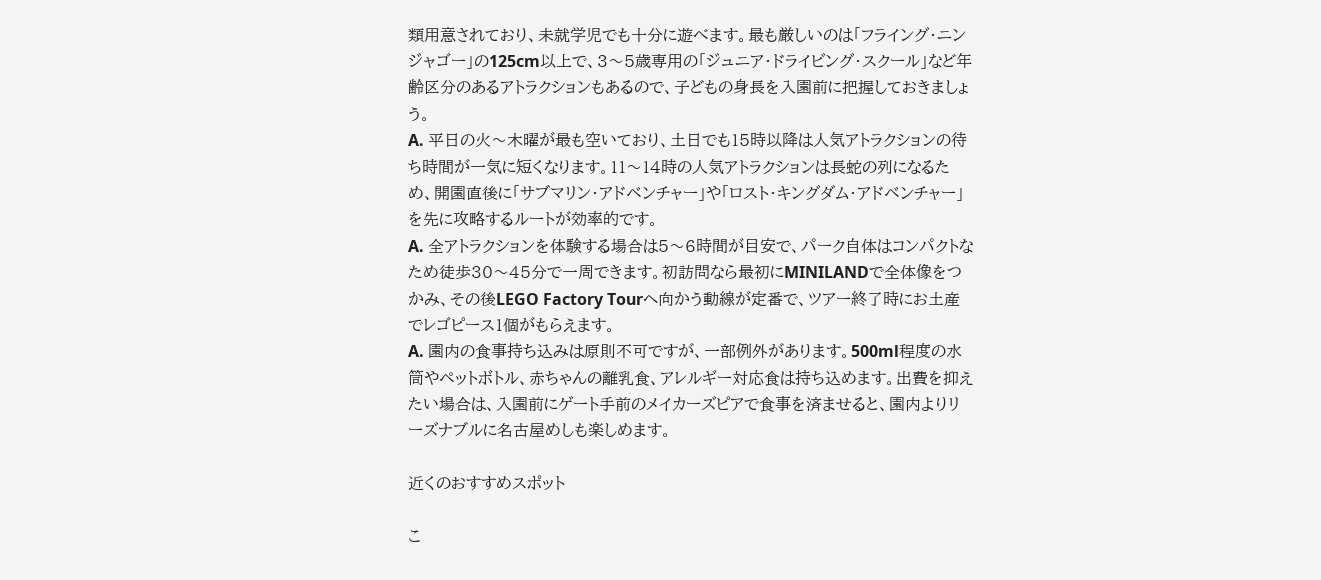類用意されており、未就学児でも十分に遊べます。最も厳しいのは「フライング・ニンジャゴー」の125cm以上で、3〜5歳専用の「ジュニア・ドライビング・スクール」など年齢区分のあるアトラクションもあるので、子どもの身長を入園前に把握しておきましょう。
A. 平日の火〜木曜が最も空いており、土日でも15時以降は人気アトラクションの待ち時間が一気に短くなります。11〜14時の人気アトラクションは長蛇の列になるため、開園直後に「サブマリン・アドベンチャー」や「ロスト・キングダム・アドベンチャー」を先に攻略するルートが効率的です。
A. 全アトラクションを体験する場合は5〜6時間が目安で、パーク自体はコンパクトなため徒歩30〜45分で一周できます。初訪問なら最初にMINILANDで全体像をつかみ、その後LEGO Factory Tourへ向かう動線が定番で、ツアー終了時にお土産でレゴピース1個がもらえます。
A. 園内の食事持ち込みは原則不可ですが、一部例外があります。500ml程度の水筒やペットボトル、赤ちゃんの離乳食、アレルギー対応食は持ち込めます。出費を抑えたい場合は、入園前にゲート手前のメイカーズピアで食事を済ませると、園内よりリーズナブルに名古屋めしも楽しめます。

近くのおすすめスポット

こ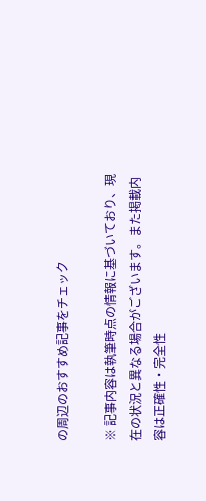の周辺のおすすめ記事をチェック

※ 記事内容は執筆時点の情報に基づいており、現在の状況と異なる場合がございます。また掲載内容は正確性・完全性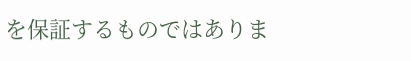を保証するものではありま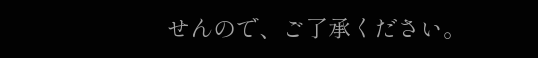せんので、ご了承ください。